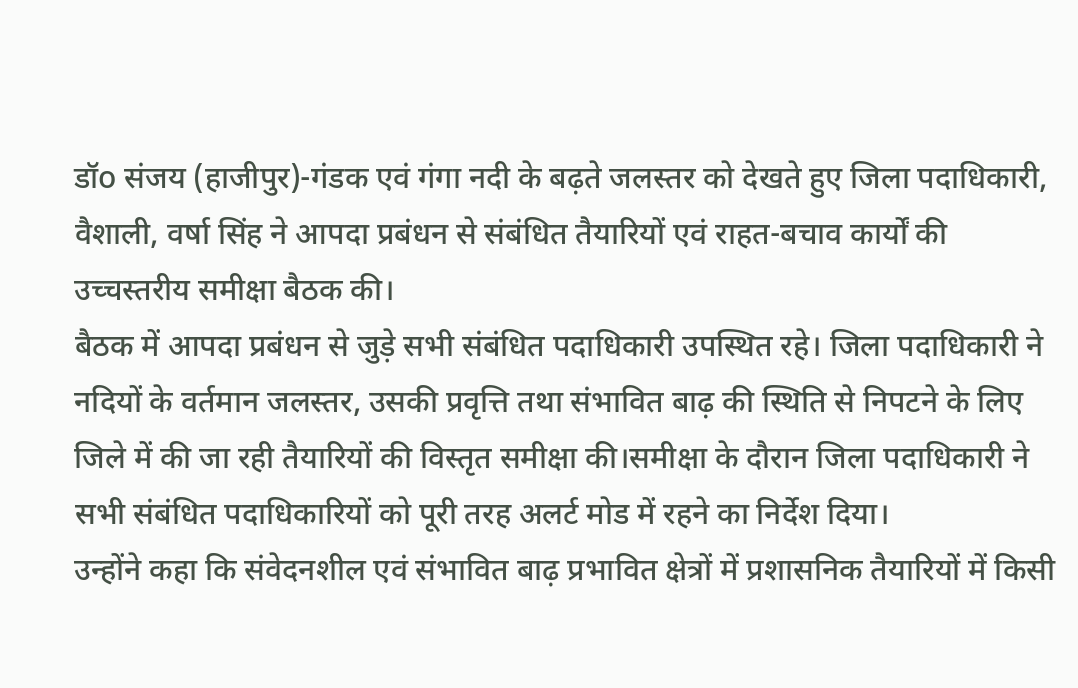डॉo संजय (हाजीपुर)-गंडक एवं गंगा नदी के बढ़ते जलस्तर को देखते हुए जिला पदाधिकारी, वैशाली, वर्षा सिंह ने आपदा प्रबंधन से संबंधित तैयारियों एवं राहत-बचाव कार्यों की उच्चस्तरीय समीक्षा बैठक की।
बैठक में आपदा प्रबंधन से जुड़े सभी संबंधित पदाधिकारी उपस्थित रहे। जिला पदाधिकारी ने नदियों के वर्तमान जलस्तर, उसकी प्रवृत्ति तथा संभावित बाढ़ की स्थिति से निपटने के लिए जिले में की जा रही तैयारियों की विस्तृत समीक्षा की।समीक्षा के दौरान जिला पदाधिकारी ने सभी संबंधित पदाधिकारियों को पूरी तरह अलर्ट मोड में रहने का निर्देश दिया।
उन्होंने कहा कि संवेदनशील एवं संभावित बाढ़ प्रभावित क्षेत्रों में प्रशासनिक तैयारियों में किसी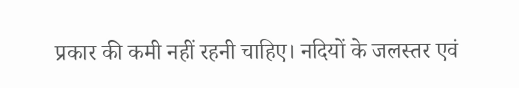प्रकार की कमी नहीं रहनी चाहिए। नदियों के जलस्तर एवं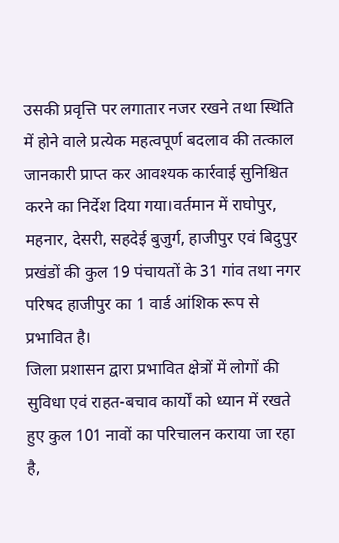उसकी प्रवृत्ति पर लगातार नजर रखने तथा स्थिति में होने वाले प्रत्येक महत्वपूर्ण बदलाव की तत्काल जानकारी प्राप्त कर आवश्यक कार्रवाई सुनिश्चित करने का निर्देश दिया गया।वर्तमान में राघोपुर, महनार, देसरी, सहदेई बुजुर्ग, हाजीपुर एवं बिदुपुर प्रखंडों की कुल 19 पंचायतों के 31 गांव तथा नगर परिषद हाजीपुर का 1 वार्ड आंशिक रूप से प्रभावित है।
जिला प्रशासन द्वारा प्रभावित क्षेत्रों में लोगों की सुविधा एवं राहत-बचाव कार्यों को ध्यान में रखते हुए कुल 101 नावों का परिचालन कराया जा रहा है,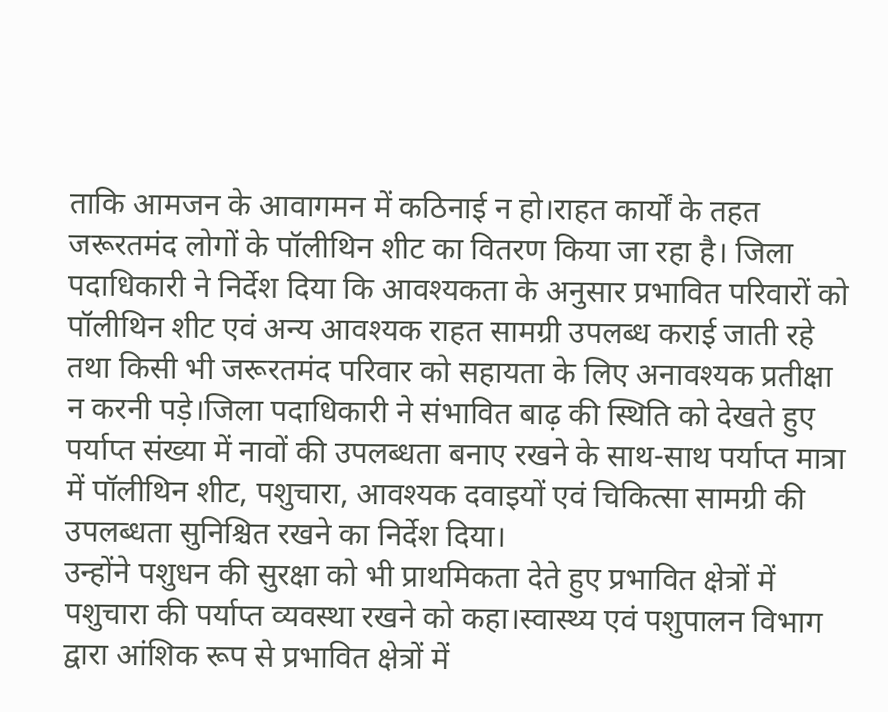ताकि आमजन के आवागमन में कठिनाई न हो।राहत कार्यों के तहत जरूरतमंद लोगों के पॉलीथिन शीट का वितरण किया जा रहा है। जिला पदाधिकारी ने निर्देश दिया कि आवश्यकता के अनुसार प्रभावित परिवारों को पॉलीथिन शीट एवं अन्य आवश्यक राहत सामग्री उपलब्ध कराई जाती रहे तथा किसी भी जरूरतमंद परिवार को सहायता के लिए अनावश्यक प्रतीक्षा न करनी पड़े।जिला पदाधिकारी ने संभावित बाढ़ की स्थिति को देखते हुए पर्याप्त संख्या में नावों की उपलब्धता बनाए रखने के साथ-साथ पर्याप्त मात्रा में पॉलीथिन शीट, पशुचारा, आवश्यक दवाइयों एवं चिकित्सा सामग्री की उपलब्धता सुनिश्चित रखने का निर्देश दिया।
उन्होंने पशुधन की सुरक्षा को भी प्राथमिकता देते हुए प्रभावित क्षेत्रों में पशुचारा की पर्याप्त व्यवस्था रखने को कहा।स्वास्थ्य एवं पशुपालन विभाग द्वारा आंशिक रूप से प्रभावित क्षेत्रों में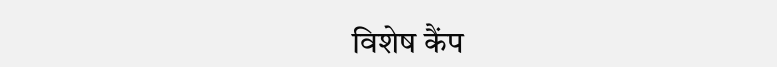विशेष कैंप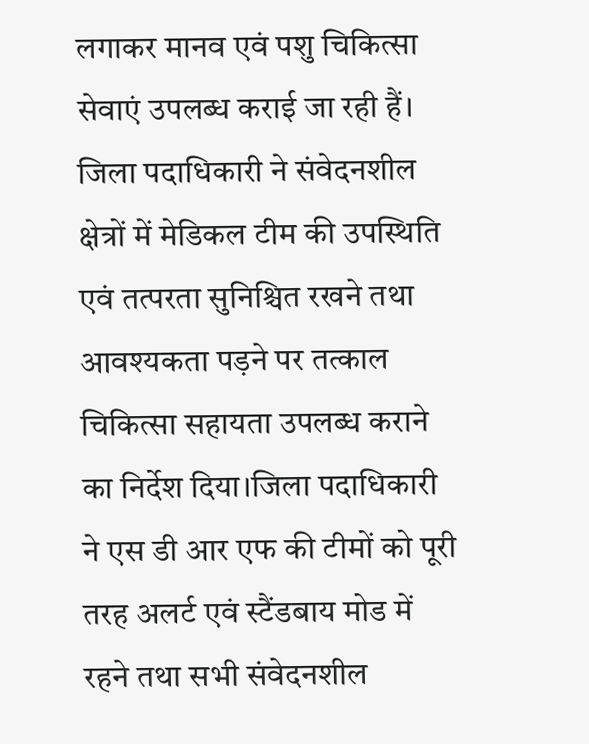लगाकर मानव एवं पशु चिकित्सा सेवाएं उपलब्ध कराई जा रही हैं। जिला पदाधिकारी ने संवेदनशील क्षेत्रों में मेडिकल टीम की उपस्थिति एवं तत्परता सुनिश्चित रखने तथा आवश्यकता पड़ने पर तत्काल चिकित्सा सहायता उपलब्ध कराने का निर्देश दिया।जिला पदाधिकारी ने एस डी आर एफ की टीमों को पूरी तरह अलर्ट एवं स्टैंडबाय मोड में रहने तथा सभी संवेदनशील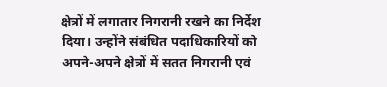क्षेत्रों में लगातार निगरानी रखने का निर्देश दिया। उन्होंने संबंधित पदाधिकारियों को अपने-अपने क्षेत्रों में सतत निगरानी एवं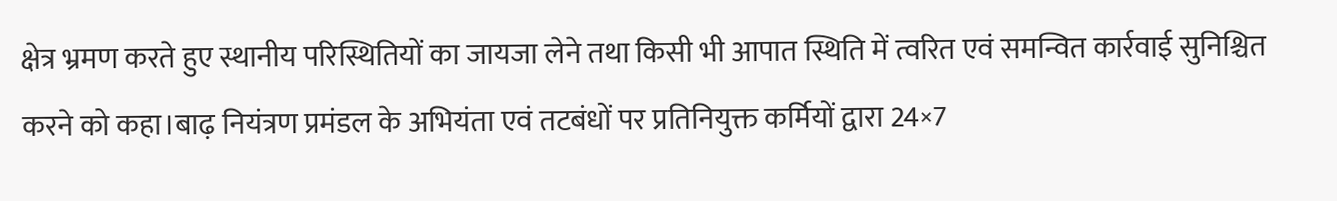क्षेत्र भ्रमण करते हुए स्थानीय परिस्थितियों का जायजा लेने तथा किसी भी आपात स्थिति में त्वरित एवं समन्वित कार्रवाई सुनिश्चित करने को कहा।बाढ़ नियंत्रण प्रमंडल के अभियंता एवं तटबंधों पर प्रतिनियुक्त कर्मियों द्वारा 24×7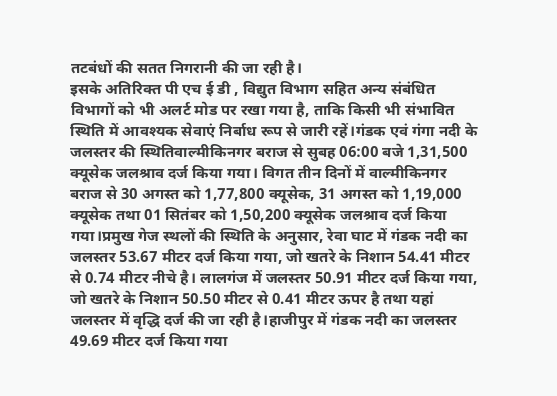तटबंधों की सतत निगरानी की जा रही है।
इसके अतिरिक्त पी एच ई डी , विद्युत विभाग सहित अन्य संबंधित विभागों को भी अलर्ट मोड पर रखा गया है, ताकि किसी भी संभावित स्थिति में आवश्यक सेवाएं निर्बाध रूप से जारी रहें।गंडक एवं गंगा नदी के जलस्तर की स्थितिवाल्मीकिनगर बराज से सुबह 06:00 बजे 1,31,500 क्यूसेक जलश्राव दर्ज किया गया। विगत तीन दिनों में वाल्मीकिनगर बराज से 30 अगस्त को 1,77,800 क्यूसेक, 31 अगस्त को 1,19,000 क्यूसेक तथा 01 सितंबर को 1,50,200 क्यूसेक जलश्राव दर्ज किया गया।प्रमुख गेज स्थलों की स्थिति के अनुसार, रेवा घाट में गंडक नदी का जलस्तर 53.67 मीटर दर्ज किया गया, जो खतरे के निशान 54.41 मीटर से 0.74 मीटर नीचे है। लालगंज में जलस्तर 50.91 मीटर दर्ज किया गया, जो खतरे के निशान 50.50 मीटर से 0.41 मीटर ऊपर है तथा यहां जलस्तर में वृद्धि दर्ज की जा रही है।हाजीपुर में गंडक नदी का जलस्तर 49.69 मीटर दर्ज किया गया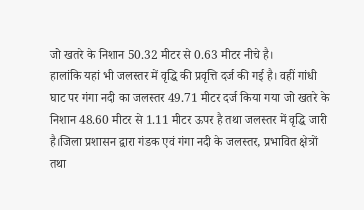जो खतरे के निशान 50.32 मीटर से 0.63 मीटर नीचे है।
हालांकि यहां भी जलस्तर में वृद्धि की प्रवृत्ति दर्ज की गई है। वहीं गांधी घाट पर गंगा नदी का जलस्तर 49.71 मीटर दर्ज किया गया जो खतरे के निशान 48.60 मीटर से 1.11 मीटर ऊपर है तथा जलस्तर में वृद्धि जारी है।जिला प्रशासन द्वारा गंडक एवं गंगा नदी के जलस्तर, प्रभावित क्षेत्रों तथा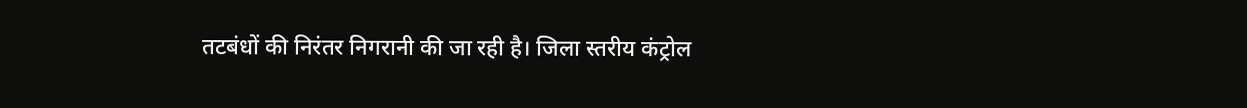तटबंधों की निरंतर निगरानी की जा रही है। जिला स्तरीय कंट्रोल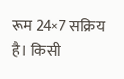रूम 24×7 सक्रिय है। किसी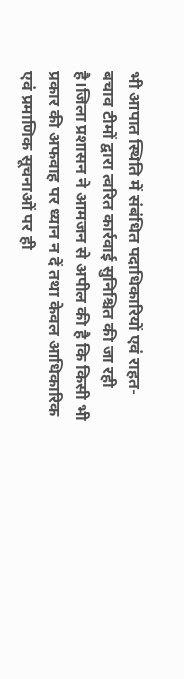भी आपात स्थिति में संबंधित पदाधिकारियों एवं राहत-बचाव टीमों द्वारा त्वरित कार्रवाई सुनिश्चित की जा रही है।जिला प्रशासन ने आमजन से अपील की है कि किसी भी प्रकार की अफवाह पर ध्यान न दें तथा केवल आधिकारिक एवं प्रमाणिक सूचनाओं पर ही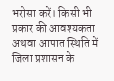भरोसा करें। किसी भी प्रकार की आवश्यकता अथवा आपात स्थिति में जिला प्रशासन के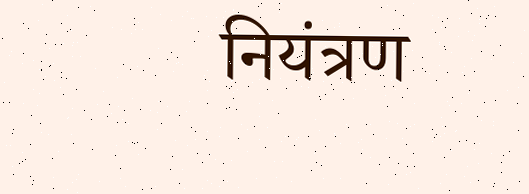नियंत्रण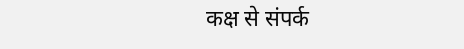कक्ष से संपर्क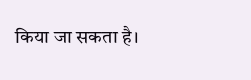किया जा सकता है।